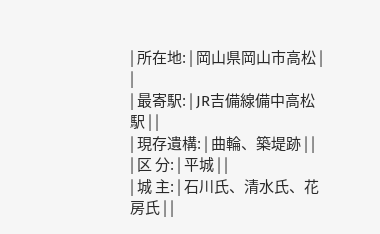| 所在地: | 岡山県岡山市高松 | |
| 最寄駅: | JR吉備線備中高松駅 | |
| 現存遺構: | 曲輪、築堤跡 | |
| 区 分: | 平城 | |
| 城 主: | 石川氏、清水氏、花房氏 | |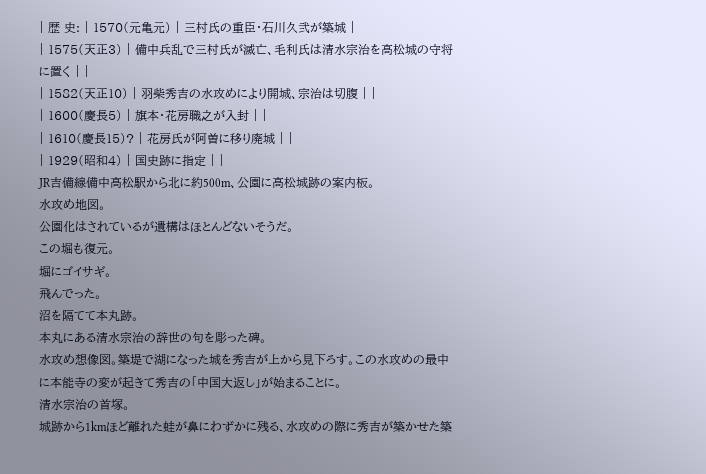| 歴 史: | 1570(元亀元) | 三村氏の重臣・石川久弐が築城 |
| 1575(天正3) | 備中兵乱で三村氏が滅亡、毛利氏は清水宗治を高松城の守将に置く | |
| 1582(天正10) | 羽柴秀吉の水攻めにより開城、宗治は切腹 | |
| 1600(慶長5) | 旗本・花房職之が入封 | |
| 1610(慶長15)? | 花房氏が阿曽に移り廃城 | |
| 1929(昭和4) | 国史跡に指定 | |
JR吉備線備中高松駅から北に約500m、公園に高松城跡の案内板。
水攻め地図。
公園化はされているが遺構はほとんどないそうだ。
この堀も復元。
堀にゴイサギ。
飛んでった。
沼を隔てて本丸跡。
本丸にある清水宗治の辞世の句を彫った碑。
水攻め想像図。築堤で湖になった城を秀吉が上から見下ろす。この水攻めの最中に本能寺の変が起きて秀吉の「中国大返し」が始まることに。
清水宗治の首塚。
城跡から1kmほど離れた蛙が鼻にわずかに残る、水攻めの際に秀吉が築かせた築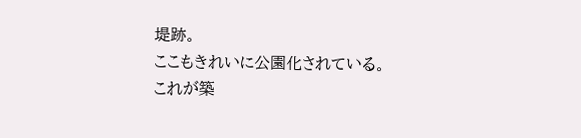堤跡。
ここもきれいに公園化されている。
これが築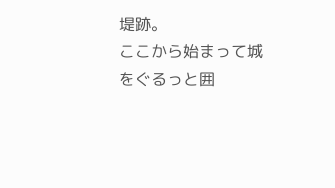堤跡。
ここから始まって城をぐるっと囲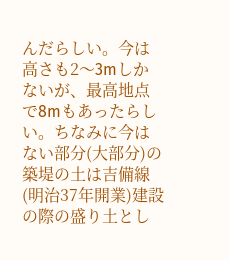んだらしい。今は高さも2〜3mしかないが、最高地点で8mもあったらしい。ちなみに今はない部分(大部分)の築堤の土は吉備線(明治37年開業)建設の際の盛り土とし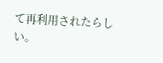て再利用されたらしい。